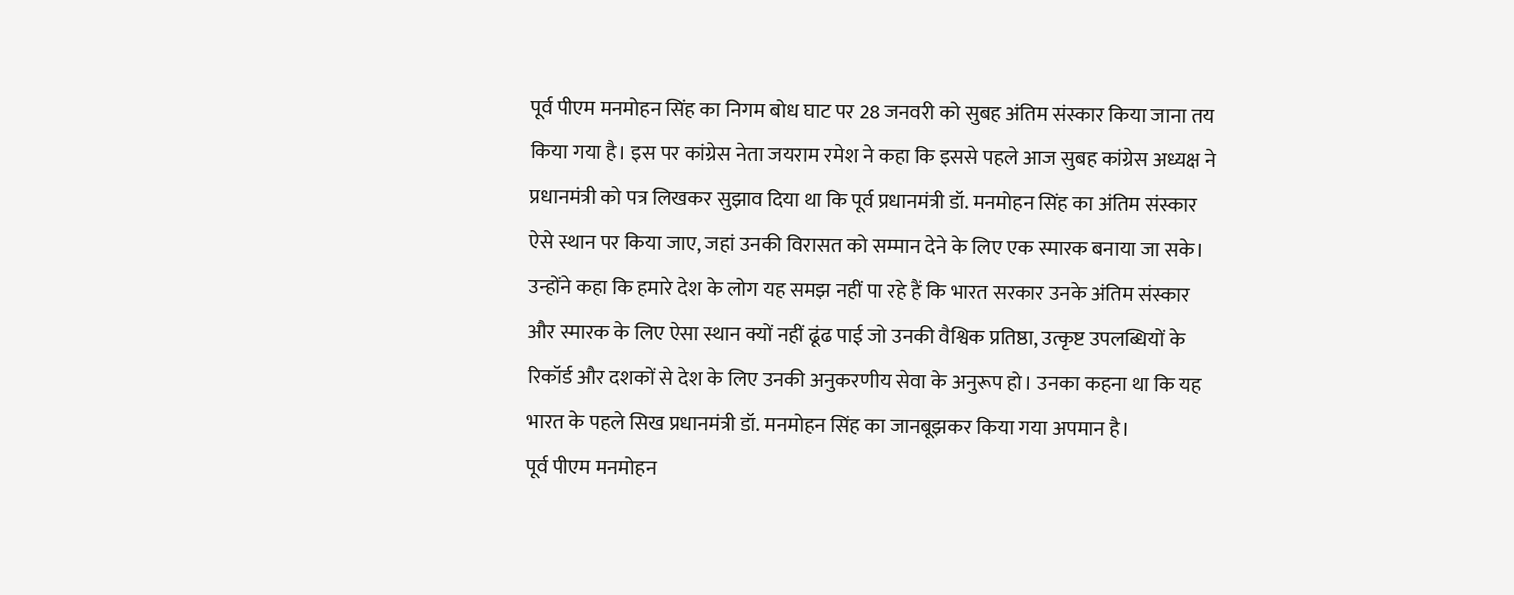पूर्व पीएम मनमोहन सिंह का निगम बोध घाट पर 28 जनवरी को सुबह अंतिम संस्कार किया जाना तय किया गया है। इस पर कांग्रेस नेता जयराम रमेश ने कहा कि इससे पहले आज सुबह कांग्रेस अध्यक्ष ने प्रधानमंत्री को पत्र लिखकर सुझाव दिया था कि पूर्व प्रधानमंत्री डॉ. मनमोहन सिंह का अंतिम संस्कार ऐसे स्थान पर किया जाए, जहां उनकी विरासत को सम्मान देने के लिए एक स्मारक बनाया जा सके। उन्होंने कहा कि हमारे देश के लोग यह समझ नहीं पा रहे हैं कि भारत सरकार उनके अंतिम संस्कार और स्मारक के लिए ऐसा स्थान क्यों नहीं ढूंढ पाई जो उनकी वैश्विक प्रतिष्ठा, उत्कृष्ट उपलब्धियों के रिकॉर्ड और दशकों से देश के लिए उनकी अनुकरणीय सेवा के अनुरूप हो। उनका कहना था कि यह भारत के पहले सिख प्रधानमंत्री डॉ. मनमोहन सिंह का जानबूझकर किया गया अपमान है।
पूर्व पीएम मनमोहन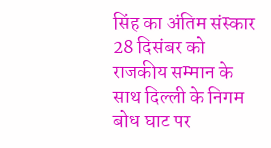सिंह का अंतिम संस्कार 28 दिसंबर को राजकीय सम्मान के साथ दिल्ली के निगम बोध घाट पर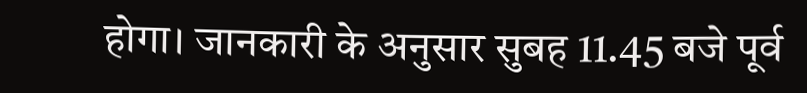होगा। जानकारी के अनुसार सुबह 11.45 बजे पूर्व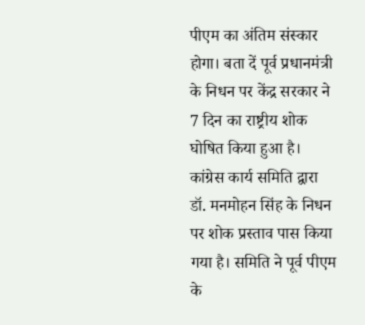पीएम का अंतिम संस्कार होगा। बता दें पूर्व प्रधानमंत्री के निधन पर केंद्र सरकार ने 7 दिन का राष्ट्रीय शोक घोषित किया हुआ है।
कांग्रेस कार्य समिति द्वारा डॉ. मनमोहन सिंह के निधन पर शोक प्रस्ताव पास किया गया है। समिति ने पूर्व पीएम के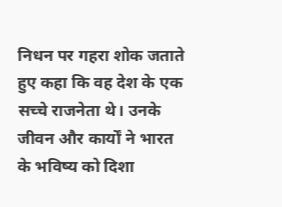निधन पर गहरा शोक जताते हुए कहा कि वह देश के एक सच्चे राजनेता थे। उनके जीवन और कार्यों ने भारत के भविष्य को दिशा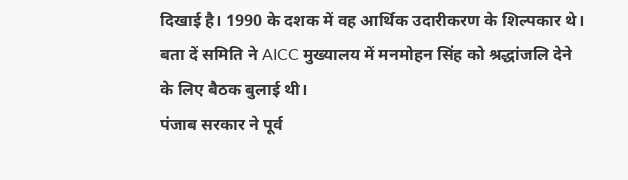दिखाई है। 1990 के दशक में वह आर्थिक उदारीकरण के शिल्पकार थे। बता दें समिति ने AICC मुख्यालय में मनमोहन सिंह को श्रद्धांजलि देने के लिए बैठक बुलाई थी।
पंजाब सरकार ने पूर्व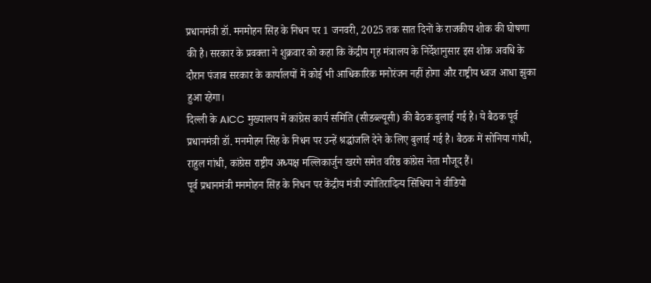प्रधानमंत्री डॉ. मनमोहन सिंह के निधन पर 1 जनवरी, 2025 तक सात दिनों के राजकीय शोक की घोषणा की है। सरकार के प्रवक्ता ने शुक्रवार को कहा कि केंद्रीय गृह मंत्रालय के निर्देशानुसार इस शोक अवधि के दौरान पंजाब सरकार के कार्यालयों में कोई भी आधिकारिक मनोरंजन नहीं होगा और राष्ट्रीय ध्वज आधा झुका हुआ रहेगा।
दिल्ली के AICC मुख्यालय में कांग्रेस कार्य समिति (सीडब्ल्यूसी) की बैठक बुलाई गई है। ये बैठक पूर्व प्रधानमंत्री डॉ. मनमोहन सिंह के निधन पर उन्हें श्रद्धांजलि देने के लिए बुलाई गई है। बैठक में सोनिया गांधी, राहुल गांधी, कांग्रेस राष्ट्रीय अध्यक्ष मल्लिकार्जुन खरगे समेत वरिष्ठ कांग्रेस नेता मौजूद हैं।
पूर्व प्रधानमंत्री मनमोहन सिंह के निधन पर केंद्रीय मंत्री ज्योतिरादित्य सिंधिया ने वीडियो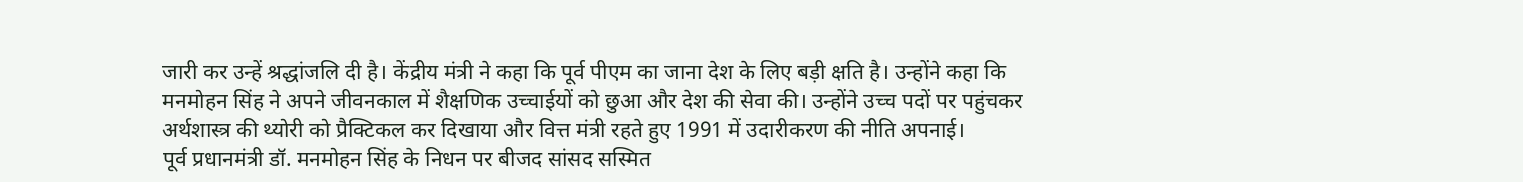जारी कर उन्हें श्रद्धांजलि दी है। केंद्रीय मंत्री ने कहा कि पूर्व पीएम का जाना देश के लिए बड़ी क्षति है। उन्होंने कहा कि मनमोहन सिंह ने अपने जीवनकाल में शैक्षणिक उच्चाईयों को छुआ और देश की सेवा की। उन्होंने उच्च पदों पर पहुंचकर अर्थशास्त्र की थ्योरी को प्रैक्टिकल कर दिखाया और वित्त मंत्री रहते हुए 1991 में उदारीकरण की नीति अपनाई।
पूर्व प्रधानमंत्री डॉ. मनमोहन सिंह के निधन पर बीजद सांसद सस्मित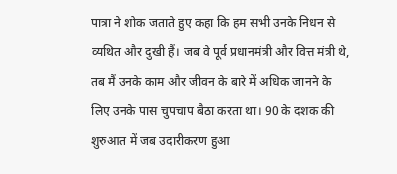पात्रा ने शोक जताते हुए कहा कि हम सभी उनके निधन से व्यथित और दुखी हैं। जब वे पूर्व प्रधानमंत्री और वित्त मंत्री थे, तब मैं उनके काम और जीवन के बारे में अधिक जानने के लिए उनके पास चुपचाप बैठा करता था। 90 के दशक की शुरुआत में जब उदारीकरण हुआ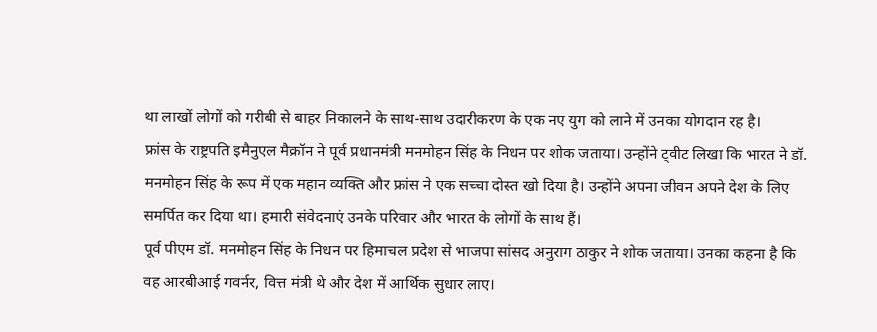था लाखों लोगों को गरीबी से बाहर निकालने के साथ-साथ उदारीकरण के एक नए युग को लाने में उनका योगदान रह है।
फ्रांस के राष्ट्रपति इमैनुएल मैक्रॉन ने पूर्व प्रधानमंत्री मनमोहन सिंह के निधन पर शोक जताया। उन्होंने ट्वीट लिखा कि भारत ने डॉ. मनमोहन सिंह के रूप में एक महान व्यक्ति और फ्रांस ने एक सच्चा दोस्त खो दिया है। उन्होंने अपना जीवन अपने देश के लिए समर्पित कर दिया था। हमारी संवेदनाएं उनके परिवार और भारत के लोगों के साथ हैं।
पूर्व पीएम डॉ. मनमोहन सिंह के निधन पर हिमाचल प्रदेश से भाजपा सांसद अनुराग ठाकुर ने शोक जताया। उनका कहना है कि वह आरबीआई गवर्नर, वित्त मंत्री थे और देश में आर्थिक सुधार लाए।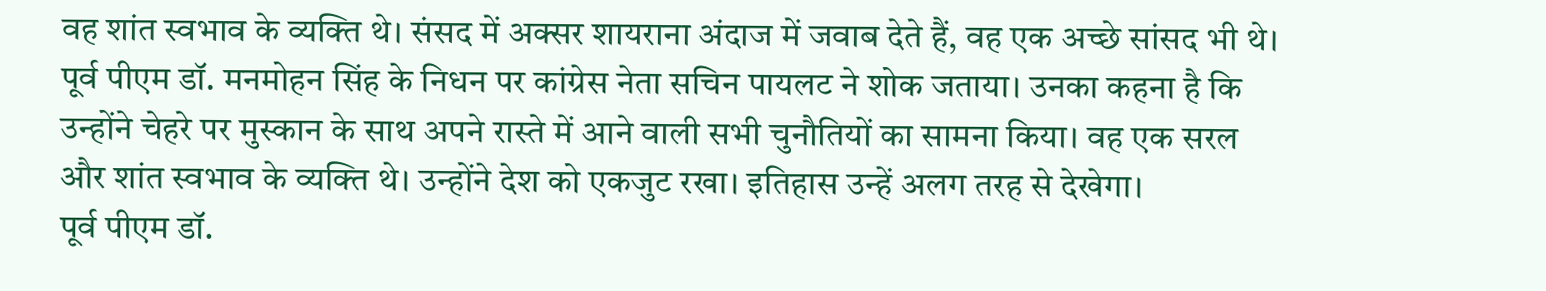वह शांत स्वभाव के व्यक्ति थे। संसद में अक्सर शायराना अंदाज में जवाब देते हैं, वह एक अच्छे सांसद भी थे।
पूर्व पीएम डॉ. मनमोहन सिंह के निधन पर कांग्रेस नेता सचिन पायलट ने शोक जताया। उनका कहना है कि उन्होंने चेहरे पर मुस्कान के साथ अपने रास्ते में आने वाली सभी चुनौतियों का सामना किया। वह एक सरल और शांत स्वभाव के व्यक्ति थे। उन्होंने देश को एकजुट रखा। इतिहास उन्हें अलग तरह से देखेगा।
पूर्व पीएम डॉ.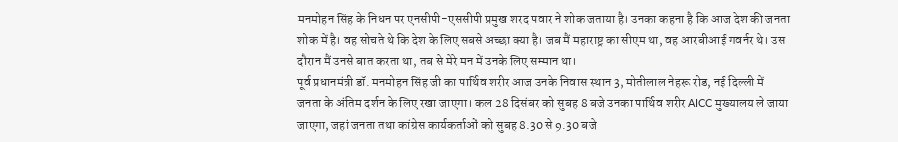मनमोहन सिंह के निधन पर एनसीपी-एससीपी प्रमुख शरद पवार ने शोक जताया है। उनका कहना है कि आज देश की जनता शोक में है। वह सोचते थे कि देश के लिए सबसे अच्छा क्या है। जब मैं महाराष्ट्र का सीएम था, वह आरबीआई गवर्नर थे। उस दौरान मैं उनसे बात करता था, तब से मेरे मन में उनके लिए सम्मान था।
पूर्व प्रधानमंत्री डॉ. मनमोहन सिंह जी का पार्थिव शरीर आज उनके निवास स्थान 3, मोतीलाल नेहरू रोड, नई दिल्ली में जनता के अंतिम दर्शन के लिए रखा जाएगा। कल 28 दिसंबर को सुबह 8 बजे उनका पार्थिव शरीर AICC मुख्यालय ले जाया जाएगा, जहां जनता तथा कांग्रेस कार्यकर्ताओं को सुबह 8.30 से 9.30 बजे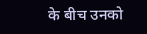के बीच उनको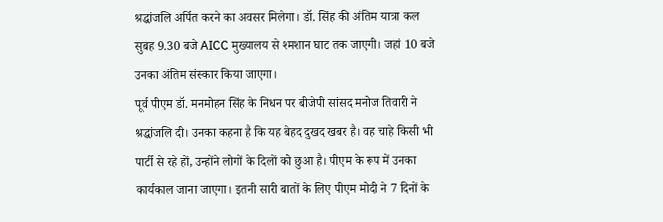श्रद्धांजलि अर्पित करने का अवसर मिलेगा। डॉ. सिंह की अंतिम यात्रा कल सुबह 9.30 बजे AICC मुख्यालय से श्मशान घाट तक जाएगी। जहां 10 बजे उनका अंतिम संस्कार किया जाएगा।
पूर्व पीएम डॉ. मनमोहन सिंह के निधन पर बीजेपी सांसद मनोज तिवारी ने श्रद्धांजलि दी। उनका कहना है कि यह बेहद दुखद खबर है। वह चाहे किसी भी पार्टी से रहे हों, उन्होंने लोगों के दिलों को छुआ है। पीएम के रूप में उनका कार्यकाल जाना जाएगा। इतनी सारी बातों के लिए पीएम मोदी ने 7 दिनों के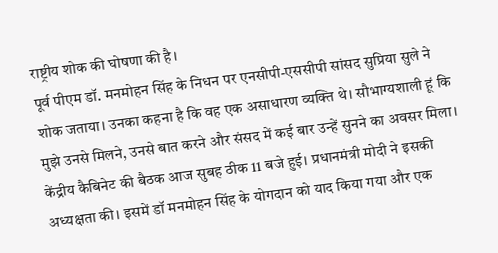राष्ट्रीय शोक की घोषणा की है।
पूर्व पीएम डॉ. मनमोहन सिंह के निधन पर एनसीपी-एससीपी सांसद सुप्रिया सुले ने शोक जताया। उनका कहना है कि वह एक असाधारण व्यक्ति थे। सौभाग्यशाली हूं कि मुझे उनसे मिलने, उनसे बात करने और संसद में कई बार उन्हें सुनने का अवसर मिला।
केंद्रीय कैबिनेट की बैठक आज सुबह ठीक 11 बजे हुई। प्रधानमंत्री मोदी ने इसकी अध्यक्षता की। इसमें डॉ मनमोहन सिंह के योगदान को याद किया गया और एक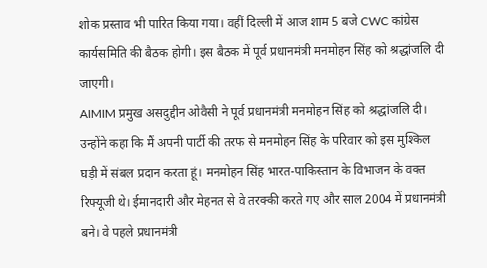शोक प्रस्ताव भी पारित किया गया। वहीं दिल्ली में आज शाम 5 बजे CWC कांग्रेस कार्यसमिति की बैठक होगी। इस बैठक में पूर्व प्रधानमंत्री मनमोहन सिंह को श्रद्धांजलि दी जाएगी।
AIMIM प्रमुख असदुद्दीन ओवैसी ने पूर्व प्रधानमंत्री मनमोहन सिंह को श्रद्धांजलि दी। उन्होंने कहा कि मैं अपनी पार्टी की तरफ से मनमोहन सिंह के परिवार को इस मुश्किल घड़ी में संबल प्रदान करता हूं। मनमोहन सिंह भारत-पाकिस्तान के विभाजन के वक्त रिफ्यूजी थे। ईमानदारी और मेहनत से वे तरक्की करते गए और साल 2004 में प्रधानमंत्री बने। वे पहले प्रधानमंत्री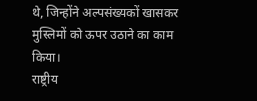थे, जिन्होंने अल्पसंख्यकों खासकर मुस्लिमों को ऊपर उठाने का काम किया।
राष्ट्रीय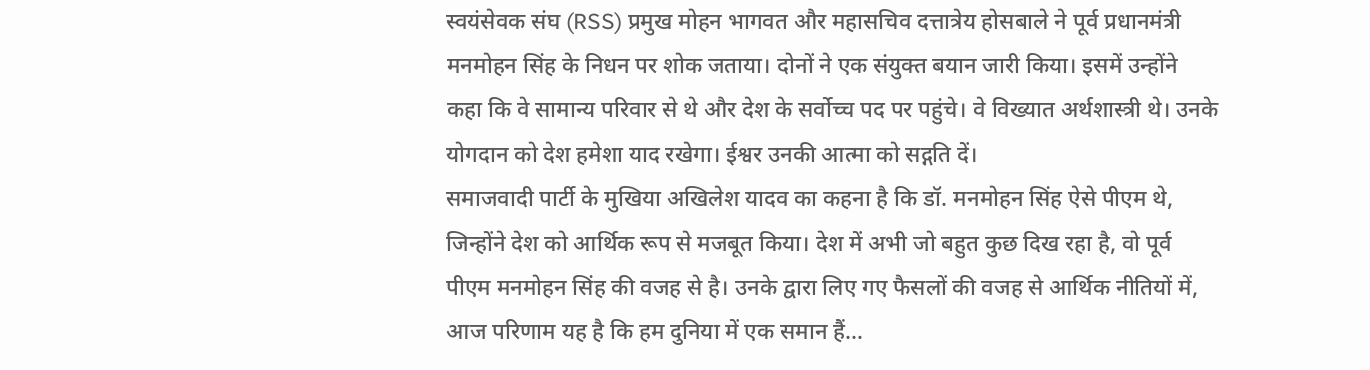स्वयंसेवक संघ (RSS) प्रमुख मोहन भागवत और महासचिव दत्तात्रेय होसबाले ने पूर्व प्रधानमंत्री मनमोहन सिंह के निधन पर शोक जताया। दोनों ने एक संयुक्त बयान जारी किया। इसमें उन्होंने कहा कि वे सामान्य परिवार से थे और देश के सर्वोच्च पद पर पहुंचे। वे विख्यात अर्थशास्त्री थे। उनके योगदान को देश हमेशा याद रखेगा। ईश्वर उनकी आत्मा को सद्गति दें।
समाजवादी पार्टी के मुखिया अखिलेश यादव का कहना है कि डॉ. मनमोहन सिंह ऐसे पीएम थे, जिन्होंने देश को आर्थिक रूप से मजबूत किया। देश में अभी जो बहुत कुछ दिख रहा है, वो पूर्व पीएम मनमोहन सिंह की वजह से है। उनके द्वारा लिए गए फैसलों की वजह से आर्थिक नीतियों में, आज परिणाम यह है कि हम दुनिया में एक समान हैं…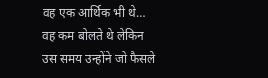वह एक आर्थिक भी थे… वह कम बोलते थे लेकिन उस समय उन्होंने जो फैसले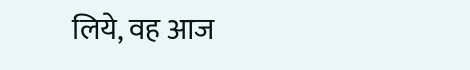लिये, वह आज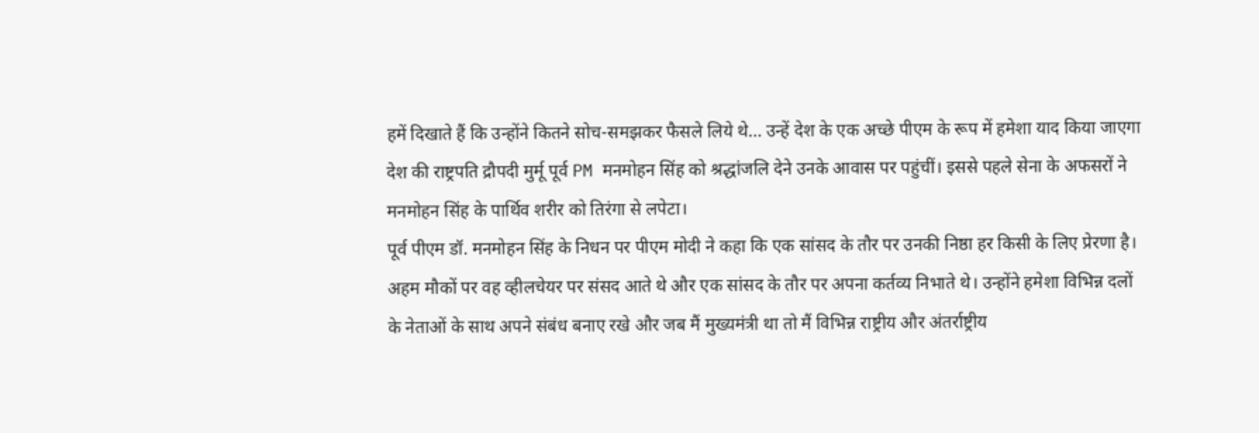हमें दिखाते हैं कि उन्होंने कितने सोच-समझकर फैसले लिये थे… उन्हें देश के एक अच्छे पीएम के रूप में हमेशा याद किया जाएगा
देश की राष्ट्रपति द्रौपदी मुर्मू पूर्व PM मनमोहन सिंह को श्रद्धांजलि देने उनके आवास पर पहुंचीं। इससे पहले सेना के अफसरों ने मनमोहन सिंह के पार्थिव शरीर को तिरंगा से लपेटा।
पूर्व पीएम डॉ. मनमोहन सिंह के निधन पर पीएम मोदी ने कहा कि एक सांसद के तौर पर उनकी निष्ठा हर किसी के लिए प्रेरणा है। अहम मौकों पर वह व्हीलचेयर पर संसद आते थे और एक सांसद के तौर पर अपना कर्तव्य निभाते थे। उन्होंने हमेशा विभिन्न दलों के नेताओं के साथ अपने संबंध बनाए रखे और जब मैं मुख्यमंत्री था तो मैं विभिन्न राष्ट्रीय और अंतर्राष्ट्रीय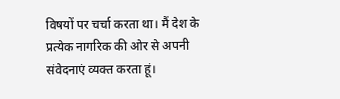विषयों पर चर्चा करता था। मैं देश के प्रत्येक नागरिक की ओर से अपनी संवेदनाएं व्यक्त करता हूं।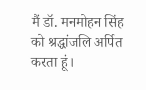मैं डॉ. मनमोहन सिंह को श्रद्धांजलि अर्पित करता हूं।